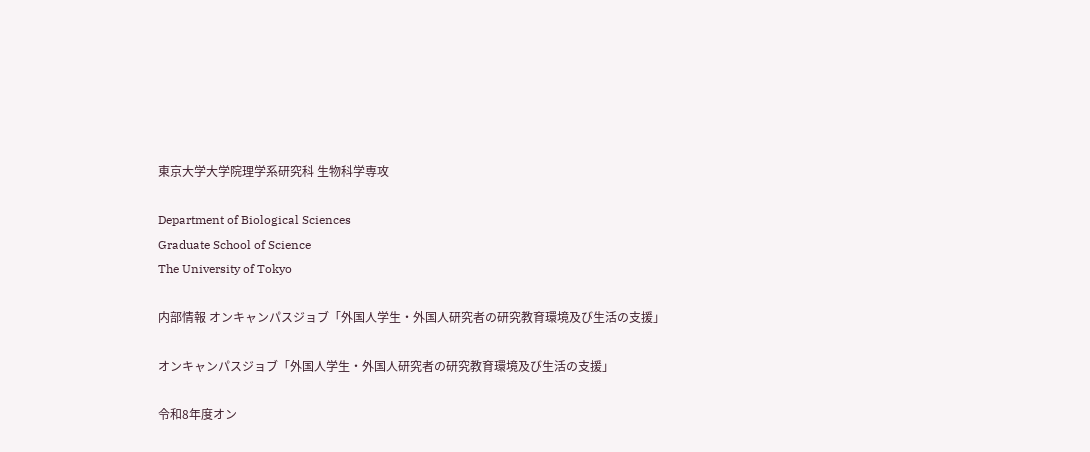東京大学大学院理学系研究科 生物科学専攻

Department of Biological Sciences
Graduate School of Science
The University of Tokyo

内部情報 オンキャンパスジョブ「外国人学生・外国人研究者の研究教育環境及び生活の支援」

オンキャンパスジョブ「外国人学生・外国人研究者の研究教育環境及び生活の支援」

令和8年度オン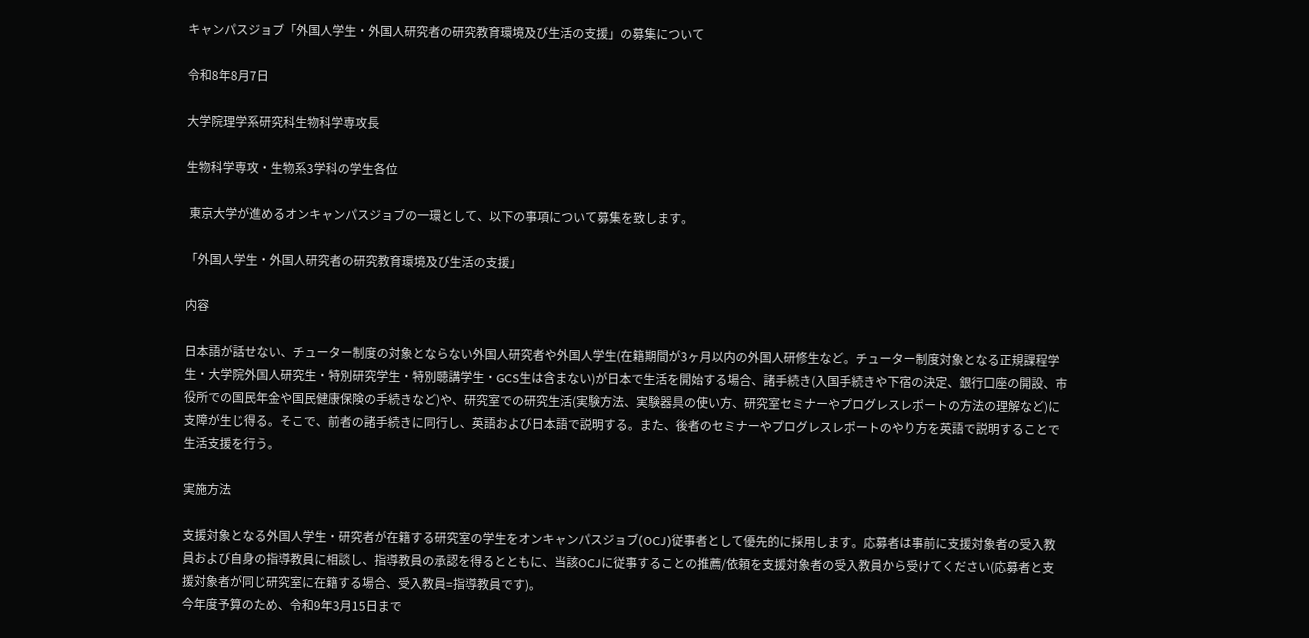キャンパスジョブ「外国人学生・外国人研究者の研究教育環境及び生活の支援」の募集について

令和8年8月7日

大学院理学系研究科生物科学専攻長

生物科学専攻・生物系3学科の学生各位

 東京大学が進めるオンキャンパスジョブの一環として、以下の事項について募集を致します。

「外国人学生・外国人研究者の研究教育環境及び生活の支援」

内容

日本語が話せない、チューター制度の対象とならない外国人研究者や外国人学生(在籍期間が3ヶ月以内の外国人研修生など。チューター制度対象となる正規課程学生・大学院外国人研究生・特別研究学生・特別聴講学生・GCS生は含まない)が日本で生活を開始する場合、諸手続き(入国手続きや下宿の決定、銀行口座の開設、市役所での国民年金や国民健康保険の手続きなど)や、研究室での研究生活(実験方法、実験器具の使い方、研究室セミナーやプログレスレポートの方法の理解など)に支障が生じ得る。そこで、前者の諸手続きに同行し、英語および日本語で説明する。また、後者のセミナーやプログレスレポートのやり方を英語で説明することで生活支援を行う。

実施方法

支援対象となる外国人学生・研究者が在籍する研究室の学生をオンキャンパスジョブ(OCJ)従事者として優先的に採用します。応募者は事前に支援対象者の受入教員および自身の指導教員に相談し、指導教員の承認を得るとともに、当該OCJに従事することの推薦/依頼を支援対象者の受入教員から受けてください(応募者と支援対象者が同じ研究室に在籍する場合、受入教員=指導教員です)。
今年度予算のため、令和9年3月15日まで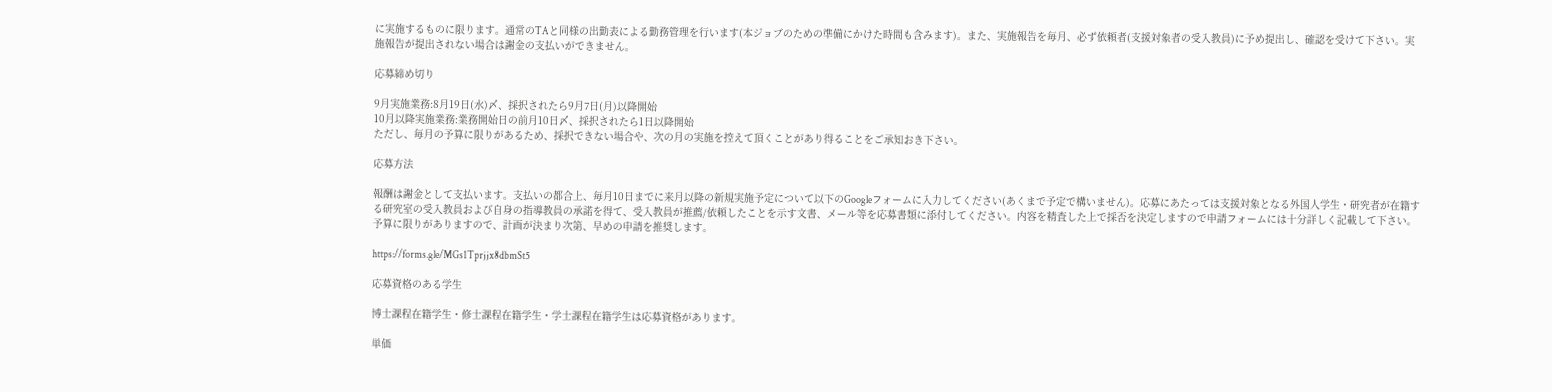に実施するものに限ります。通常のTAと同様の出勤表による勤務管理を行います(本ジョブのための準備にかけた時間も含みます)。また、実施報告を毎月、必ず依頼者(支援対象者の受入教員)に予め提出し、確認を受けて下さい。実施報告が提出されない場合は謝金の支払いができません。

応募締め切り

9月実施業務:8月19日(水)〆、採択されたら9月7日(月)以降開始
10月以降実施業務:業務開始日の前月10日〆、採択されたら1日以降開始
ただし、毎月の予算に限りがあるため、採択できない場合や、次の月の実施を控えて頂くことがあり得ることをご承知おき下さい。

応募方法

報酬は謝金として支払います。支払いの都合上、毎月10日までに来月以降の新規実施予定について以下のGoogleフォームに入力してください(あくまで予定で構いません)。応募にあたっては支援対象となる外国人学生・研究者が在籍する研究室の受入教員および自身の指導教員の承諾を得て、受入教員が推薦/依頼したことを示す文書、メール等を応募書類に添付してください。内容を精査した上で採否を決定しますので申請フォームには十分詳しく記載して下さい。予算に限りがありますので、計画が決まり次第、早めの申請を推奨します。

https://forms.gle/MGs1Tprjjx8dbmSt5

応募資格のある学生

博士課程在籍学生・修士課程在籍学生・学士課程在籍学生は応募資格があります。

単価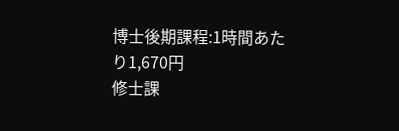博士後期課程:1時間あたり1,670円
修士課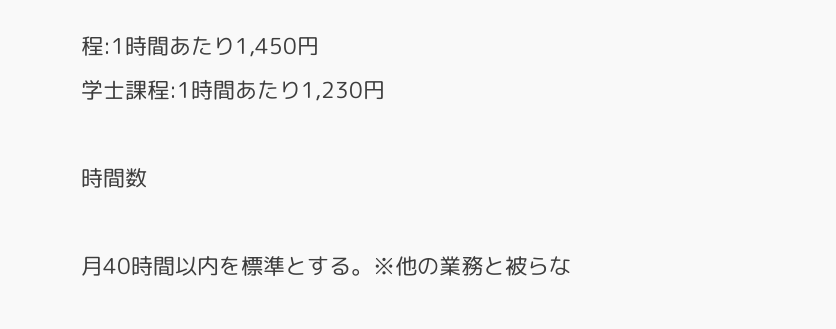程:1時間あたり1,450円
学士課程:1時間あたり1,230円

時間数

月40時間以内を標準とする。※他の業務と被らな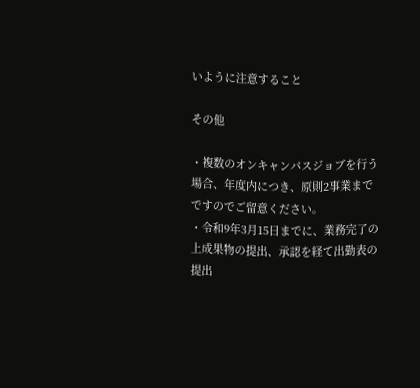いように注意すること

その他

・複数のオンキャンパスジョブを行う場合、年度内につき、原則2事業までですのでご留意ください。
・令和9年3月15日までに、業務完了の上成果物の提出、承認を経て出勤表の提出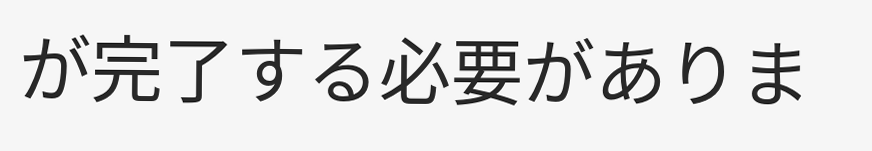が完了する必要がありま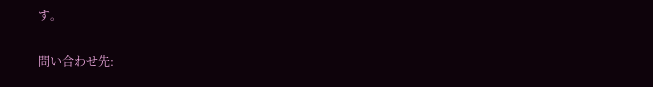す。

問い合わせ先: